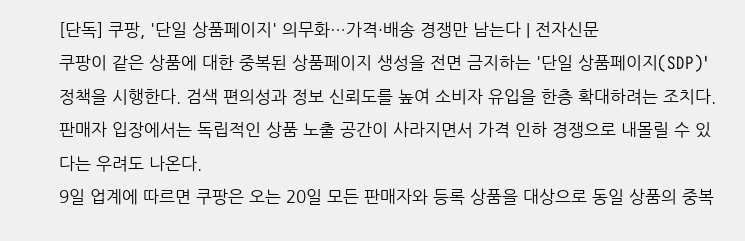[단독] 쿠팡, '단일 상품페이지' 의무화…가격·배송 경쟁만 남는다 | 전자신문
쿠팡이 같은 상품에 대한 중복된 상품페이지 생성을 전면 금지하는 '단일 상품페이지(SDP)' 정책을 시행한다. 검색 편의성과 정보 신뢰도를 높여 소비자 유입을 한층 확대하려는 조치다. 판매자 입장에서는 독립적인 상품 노출 공간이 사라지면서 가격 인하 경쟁으로 내몰릴 수 있다는 우려도 나온다.
9일 업계에 따르면 쿠팡은 오는 20일 모든 판매자와 등록 상품을 대상으로 동일 상품의 중복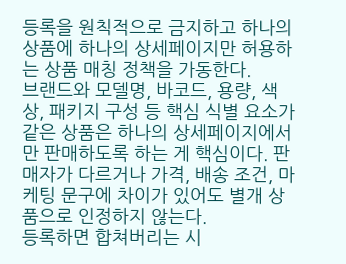등록을 원칙적으로 금지하고 하나의 상품에 하나의 상세페이지만 허용하는 상품 매칭 정책을 가동한다.
브랜드와 모델명, 바코드, 용량, 색상, 패키지 구성 등 핵심 식별 요소가 같은 상품은 하나의 상세페이지에서만 판매하도록 하는 게 핵심이다. 판매자가 다르거나 가격, 배송 조건, 마케팅 문구에 차이가 있어도 별개 상품으로 인정하지 않는다.
등록하면 합쳐버리는 시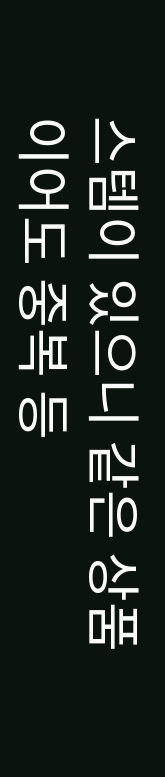스템이 있으니 같은 상품이어도 중복 등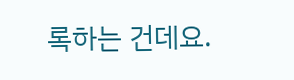록하는 건데요.